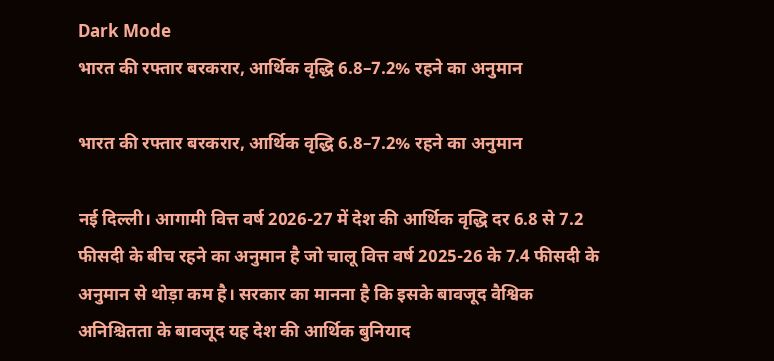Dark Mode
भारत की रफ्तार बरकरार, आर्थिक वृद्धि 6.8–7.2% रहने का अनुमान

भारत की रफ्तार बरकरार, आर्थिक वृद्धि 6.8–7.2% रहने का अनुमान

नई दिल्‍ली। आगामी वित्त वर्ष 2026-27 में देश की आर्थिक वृद्धि दर 6.8 से 7.2 फीसदी के बीच रहने का अनुमान है जो चालू वित्त वर्ष 2025-26 के 7.4 फीसदी के अनुमान से थोड़ा कम है। सरकार का मानना है कि इसके बावजूद वैश्विक अनिश्चितता के बावजूद यह देश की आर्थिक बुनियाद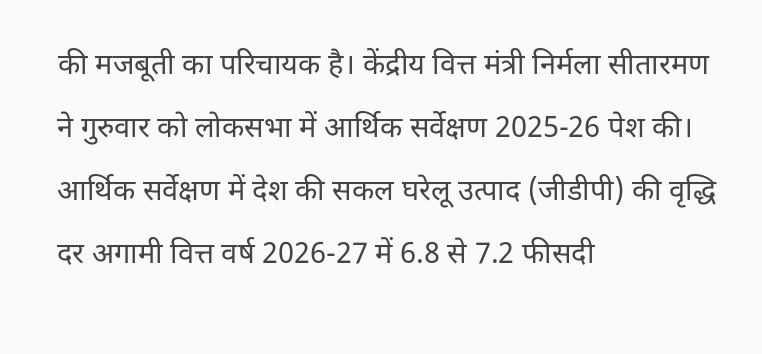की मजबूती का परिचायक है। केंद्रीय वित्त मंत्री निर्मला सीतारमण ने गुरुवार को लोकसभा में आर्थिक सर्वेक्षण 2025-26 पेश की। आर्थिक सर्वेक्षण में देश की सकल घरेलू उत्पाद (जीडीपी) की वृद्धि दर अगामी वित्त वर्ष 2026-27 में 6.8 से 7.2 फीसदी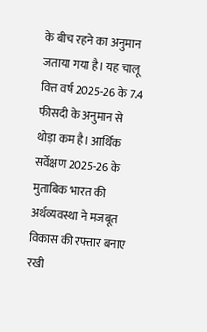के बीच रहने का अनुमान जताया गया है। यह चालू वित्त वर्ष 2025-26 के 7.4 फीसदी के अनुमान से थोड़ा कम है। आर्थिक सर्वेक्षण 2025-26 के मुताबिक भारत की अर्थव्यवस्था ने मजबूत विकास की रफ्तार बनाए रखी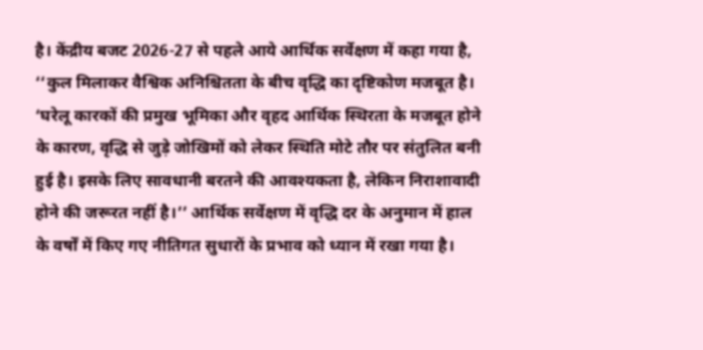है। केंद्रीय बजट 2026-27 से पहले आये आर्थिक सर्वेक्षण में कहा गया है, ‘‘कुल मिलाकर वैश्विक अनिश्चितता के बीच वृद्धि का दृष्टिकोण मजबूत है। ‘घरेलू कारकों की प्रमुख भूमिका और वृहद आर्थिक स्थिरता के मजबूत होने के कारण, वृद्धि से जुड़े जोखिमों को लेकर स्थिति मोटे तौर पर संतुलित बनी हुई है। इसके लिए सावधानी बरतने की आवश्यकता है, लेकिन निराशावादी होने की जरूरत नहीं है।’’ आर्थिक सर्वेक्षण में वृद्धि दर के अनुमान में हाल के वर्षों में किए गए नीतिगत सुधारों के प्रभाव को ध्यान में रखा गया है।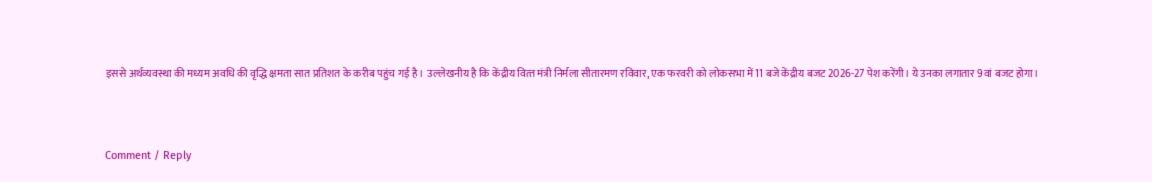इससे अर्थव्यवस्था की मध्यम अवधि की वृद्धि क्षमता सात प्रतिशत के करीब पहुंच गई है। उल्‍लेखनीय है कि केंद्रीय वित्‍त मंत्री निर्मला सीतारमण रविवार, एक फरवरी को लोकसभा में 11 बजे केंद्रीय बजट 2026-27 पेश करेंगी। ये उनका लगातार 9वां बजट होगा।



Comment / Reply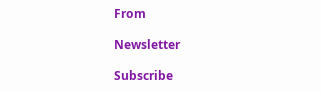From

Newsletter

Subscribe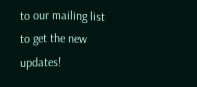to our mailing list to get the new updates!